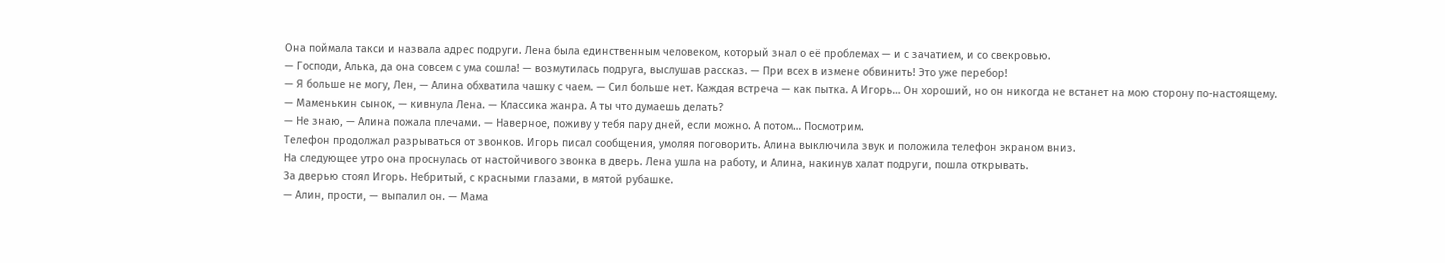Она поймала такси и назвала адрес подруги. Лена была единственным человеком, который знал о её проблемах — и с зачатием, и со свекровью.
— Господи, Алька, да она совсем с ума сошла! — возмутилась подруга, выслушав рассказ. — При всех в измене обвинить! Это уже перебор!
— Я больше не могу, Лен, — Алина обхватила чашку с чаем. — Сил больше нет. Каждая встреча — как пытка. А Игорь… Он хороший, но он никогда не встанет на мою сторону по-настоящему.
— Маменькин сынок, — кивнула Лена. — Классика жанра. А ты что думаешь делать?
— Не знаю, — Алина пожала плечами. — Наверное, поживу у тебя пару дней, если можно. А потом… Посмотрим.
Телефон продолжал разрываться от звонков. Игорь писал сообщения, умоляя поговорить. Алина выключила звук и положила телефон экраном вниз.
На следующее утро она проснулась от настойчивого звонка в дверь. Лена ушла на работу, и Алина, накинув халат подруги, пошла открывать.
За дверью стоял Игорь. Небритый, с красными глазами, в мятой рубашке.
— Алин, прости, — выпалил он. — Мама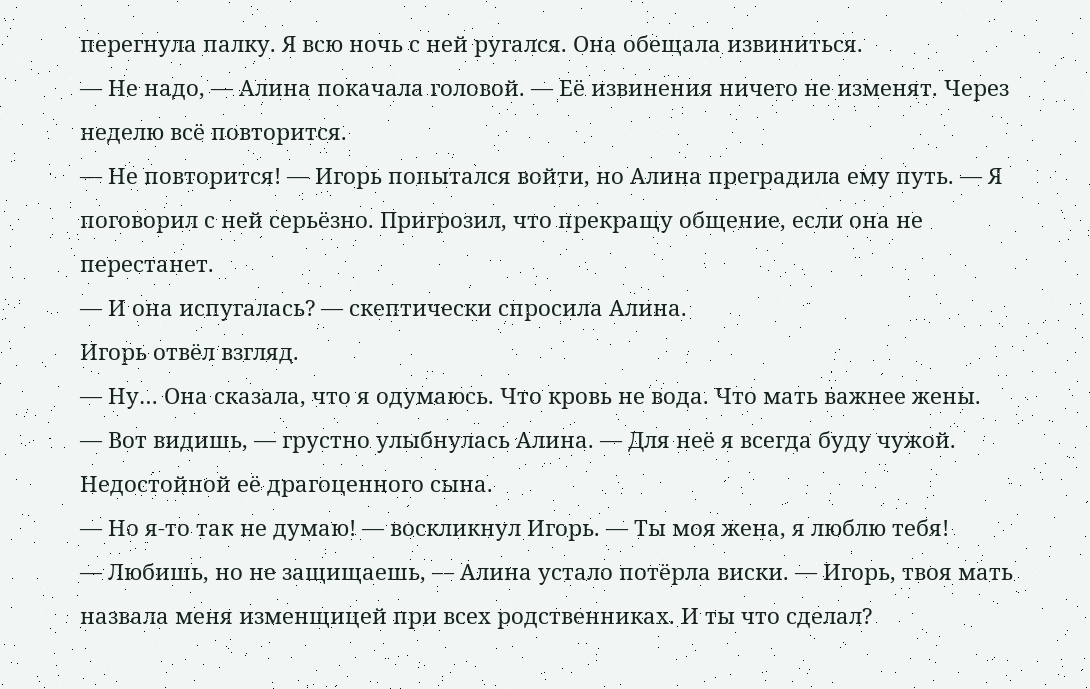перегнула палку. Я всю ночь с ней ругался. Она обещала извиниться.
— Не надо, — Алина покачала головой. — Её извинения ничего не изменят. Через неделю всё повторится.
— Не повторится! — Игорь попытался войти, но Алина преградила ему путь. — Я поговорил с ней серьёзно. Пригрозил, что прекращу общение, если она не перестанет.
— И она испугалась? — скептически спросила Алина.
Игорь отвёл взгляд.
— Ну… Она сказала, что я одумаюсь. Что кровь не вода. Что мать важнее жены.
— Вот видишь, — грустно улыбнулась Алина. — Для неё я всегда буду чужой. Недостойной её драгоценного сына.
— Но я-то так не думаю! — воскликнул Игорь. — Ты моя жена, я люблю тебя!
— Любишь, но не защищаешь, — Алина устало потёрла виски. — Игорь, твоя мать назвала меня изменщицей при всех родственниках. И ты что сделал?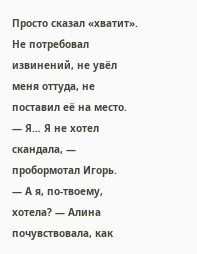Просто сказал «хватит». Не потребовал извинений, не увёл меня оттуда, не поставил её на место.
— Я… Я не хотел скандала, — пробормотал Игорь.
— А я, по-твоему, хотела? — Алина почувствовала, как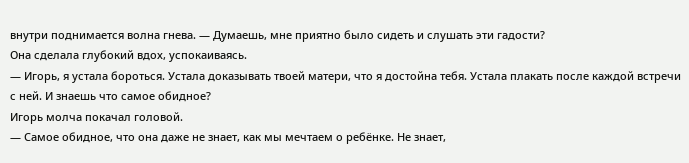внутри поднимается волна гнева. — Думаешь, мне приятно было сидеть и слушать эти гадости?
Она сделала глубокий вдох, успокаиваясь.
— Игорь, я устала бороться. Устала доказывать твоей матери, что я достойна тебя. Устала плакать после каждой встречи с ней. И знаешь что самое обидное?
Игорь молча покачал головой.
— Самое обидное, что она даже не знает, как мы мечтаем о ребёнке. Не знает,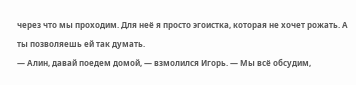через что мы проходим. Для неё я просто эгоистка, которая не хочет рожать. А ты позволяешь ей так думать.
— Алин, давай поедем домой, — взмолился Игорь. — Мы всё обсудим,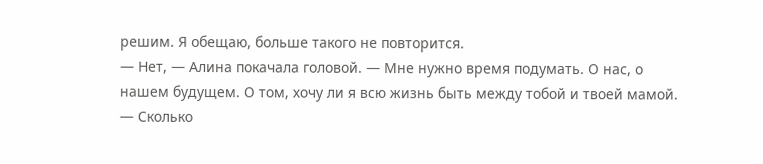решим. Я обещаю, больше такого не повторится.
— Нет, — Алина покачала головой. — Мне нужно время подумать. О нас, о нашем будущем. О том, хочу ли я всю жизнь быть между тобой и твоей мамой.
— Сколько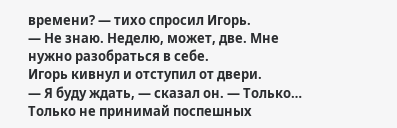времени? — тихо спросил Игорь.
— Не знаю. Неделю, может, две. Мне нужно разобраться в себе.
Игорь кивнул и отступил от двери.
— Я буду ждать, — сказал он. — Только… Только не принимай поспешных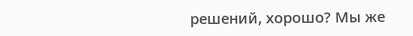решений, хорошо? Мы же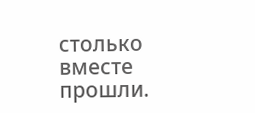столько вместе прошли.